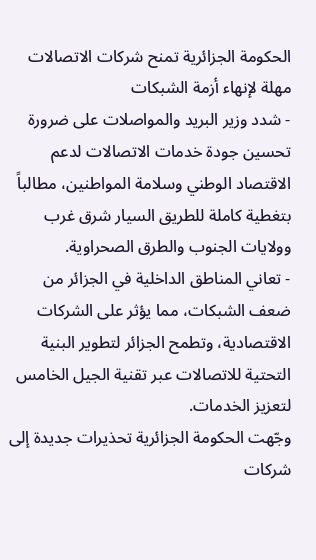الحكومة الجزائرية تمنح شركات الاتصالات مهلة لإنهاء أزمة الشبكات
- شدد وزير البريد والمواصلات على ضرورة تحسين جودة خدمات الاتصالات لدعم الاقتصاد الوطني وسلامة المواطنين، مطالباً بتغطية كاملة للطريق السيار شرق غرب وولايات الجنوب والطرق الصحراوية.
- تعاني المناطق الداخلية في الجزائر من ضعف الشبكات، مما يؤثر على الشركات الاقتصادية، وتطمح الجزائر لتطوير البنية التحتية للاتصالات عبر تقنية الجيل الخامس لتعزيز الخدمات.
وجّهت الحكومة الجزائرية تحذيرات جديدة إلى شركات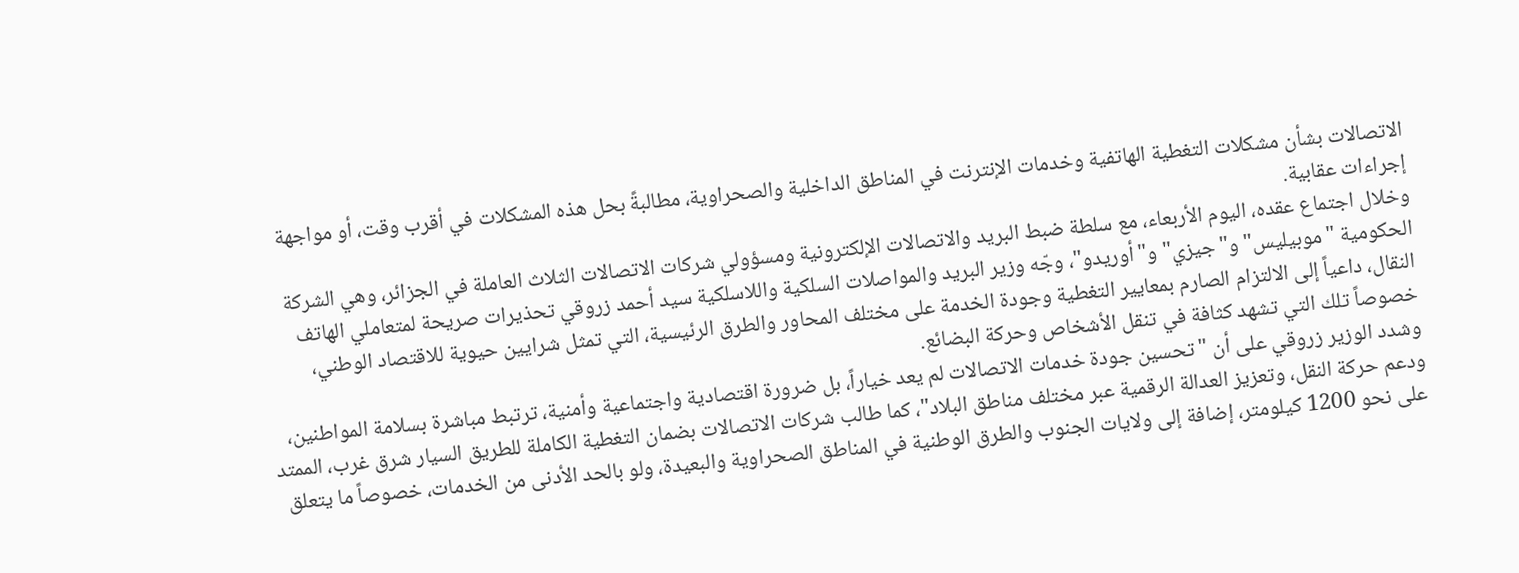الاتصالات بشأن مشكلات التغطية الهاتفية وخدمات الإنترنت في المناطق الداخلية والصحراوية، مطالبةً بحل هذه المشكلات في أقرب وقت، أو مواجهة إجراءات عقابية.
وخلال اجتماع عقده، اليوم الأربعاء، مع سلطة ضبط البريد والاتصالات الإلكترونية ومسؤولي شركات الاتصالات الثلاث العاملة في الجزائر، وهي الشركة الحكومية "موبيليس" و"جيزي" و"أوريدو"، وجّه وزير البريد والمواصلات السلكية واللاسلكية سيد أحمد زروقي تحذيرات صريحة لمتعاملي الهاتف النقال، داعياً إلى الالتزام الصارم بمعايير التغطية وجودة الخدمة على مختلف المحاور والطرق الرئيسية، التي تمثل شرايين حيوية للاقتصاد الوطني، خصوصاً تلك التي تشهد كثافة في تنقل الأشخاص وحركة البضائع.
وشدد الوزير زروقي على أن "تحسين جودة خدمات الاتصالات لم يعد خياراً، بل ضرورة اقتصادية واجتماعية وأمنية، ترتبط مباشرة بسلامة المواطنين، ودعم حركة النقل، وتعزيز العدالة الرقمية عبر مختلف مناطق البلاد"، كما طالب شركات الاتصالات بضمان التغطية الكاملة للطريق السيار شرق غرب، الممتد على نحو 1200 كيلومتر، إضافة إلى ولايات الجنوب والطرق الوطنية في المناطق الصحراوية والبعيدة، ولو بالحد الأدنى من الخدمات، خصوصاً ما يتعلق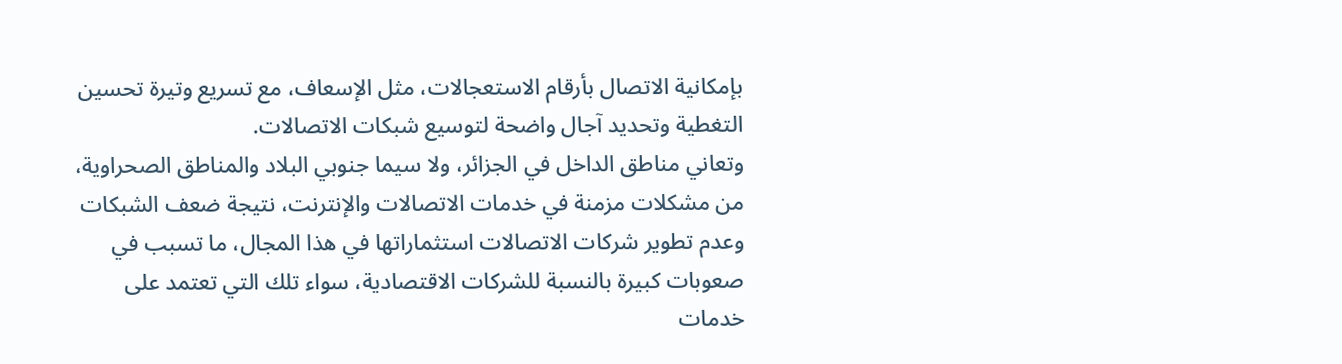بإمكانية الاتصال بأرقام الاستعجالات، مثل الإسعاف، مع تسريع وتيرة تحسين التغطية وتحديد آجال واضحة لتوسيع شبكات الاتصالات.
وتعاني مناطق الداخل في الجزائر، ولا سيما جنوبي البلاد والمناطق الصحراوية، من مشكلات مزمنة في خدمات الاتصالات والإنترنت، نتيجة ضعف الشبكات وعدم تطوير شركات الاتصالات استثماراتها في هذا المجال، ما تسبب في صعوبات كبيرة بالنسبة للشركات الاقتصادية، سواء تلك التي تعتمد على خدمات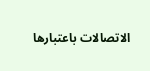الاتصالات باعتبارها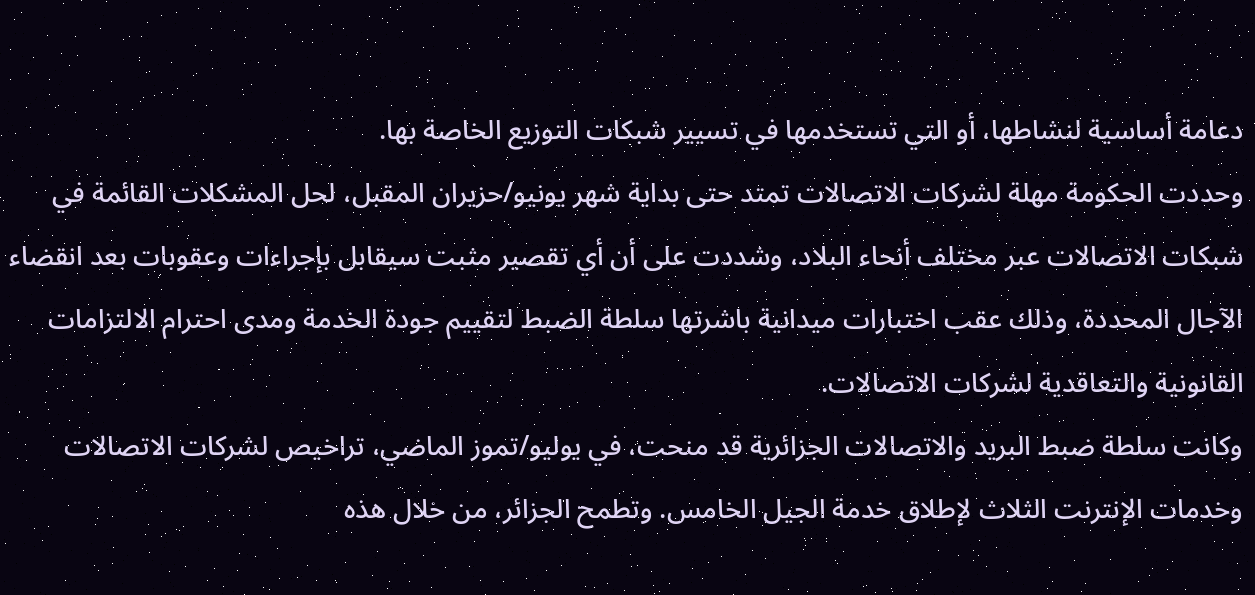دعامة أساسية لنشاطها، أو التي تستخدمها في تسيير شبكات التوزيع الخاصة بها.
وحددت الحكومة مهلة لشركات الاتصالات تمتد حتى بداية شهر يونيو/حزيران المقبل، لحل المشكلات القائمة في شبكات الاتصالات عبر مختلف أنحاء البلاد، وشددت على أن أي تقصير مثبت سيقابل بإجراءات وعقوبات بعد انقضاء الآجال المحددة، وذلك عقب اختبارات ميدانية باشرتها سلطة الضبط لتقييم جودة الخدمة ومدى احترام الالتزامات القانونية والتعاقدية لشركات الاتصالات.
وكانت سلطة ضبط البريد والاتصالات الجزائرية قد منحت، في يوليو/تموز الماضي، تراخيص لشركات الاتصالات وخدمات الإنترنت الثلاث لإطلاق خدمة الجيل الخامس. وتطمح الجزائر، من خلال هذه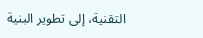التقنية، إلى تطوير البنية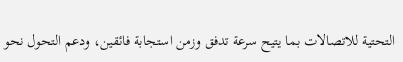التحتية للاتصالات بما يتيح سرعة تدفق وزمن استجابة فائقين، ودعم التحول نحو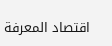اقتصاد المعرفة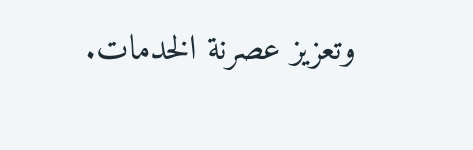وتعزيز عصرنة الخدمات.